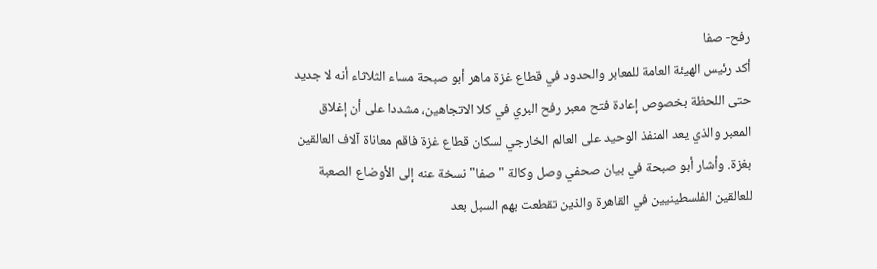رفح- صفا
أكد رئيس الهيئة العامة للمعابر والحدود في قطاع غزة ماهر أبو صبحة مساء الثلاثاء أنه لا جديد حتى اللحظة بخصوص إعادة فتح معبر رفح البري في كلا الاتجاهين، مشددا على أن إغلاق المعبر والذي يعد المنفذ الوحيد على العالم الخارجي لسكان قطاع غزة فاقم معاناة آلاف العالقين بغزة. وأشار أبو صبحة في بيان صحفي وصل وكالة "صفا" نسخة عنه إلى الأوضاع الصعبة للعالقين الفلسطينيين في القاهرة والذين تقطعت بهم السبل بعد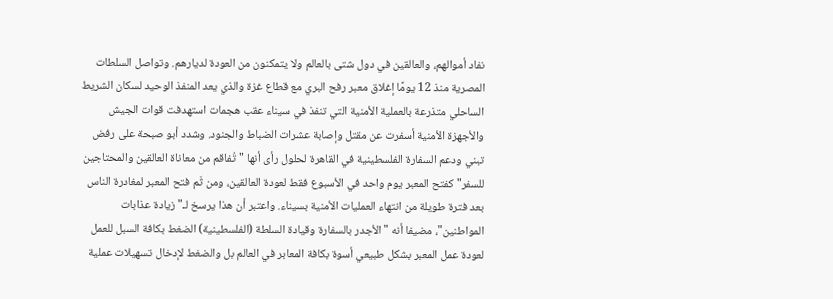نفاد أموالهم، والعالقين في دول شتى بالعالم ولا يتمكنون من العودة لديارهم. وتواصل السلطات المصرية منذ 12 يومًا إغلاق معبر رفح البري مع قطاع غزة والذي يعد المنفذ الوحيد لسكان الشريط الساحلي متذرعة بالعملية الأمنية التي تنفذ في سيناء عقب هجمات استهدفت قوات الجيش والأجهزة الأمنية أسفرت عن مقتل وإصابة عشرات الضباط والجنود. وشدد أبو صبحة على رفض تبني ودعم السفارة الفلسطينية في القاهرة لحلول رأى أنها "تُفاقم من معاناة العالقين والمحتاجين للسفر" كفتح المعبر يوم واحد في الأسبوع فقط لعودة العالقين، ومن ثَم فتح المعبر لمغادرة الناس بعد فترة طويلة من انتهاء العمليات الأمنية بسيناء. واعتبر أن هذا يرسخ لـ"زيادة عذابات المواطنين"، مضيفا أنه "الأجدر بالسفارة وقيادة السلطة (الفلسطينية) الضغط بكافة السبل للعمل لعودة عمل المعبر بشكل طبيعي أسوة بكافة المعابر في العالم بل والضغط لإدخال تسهيلات عملية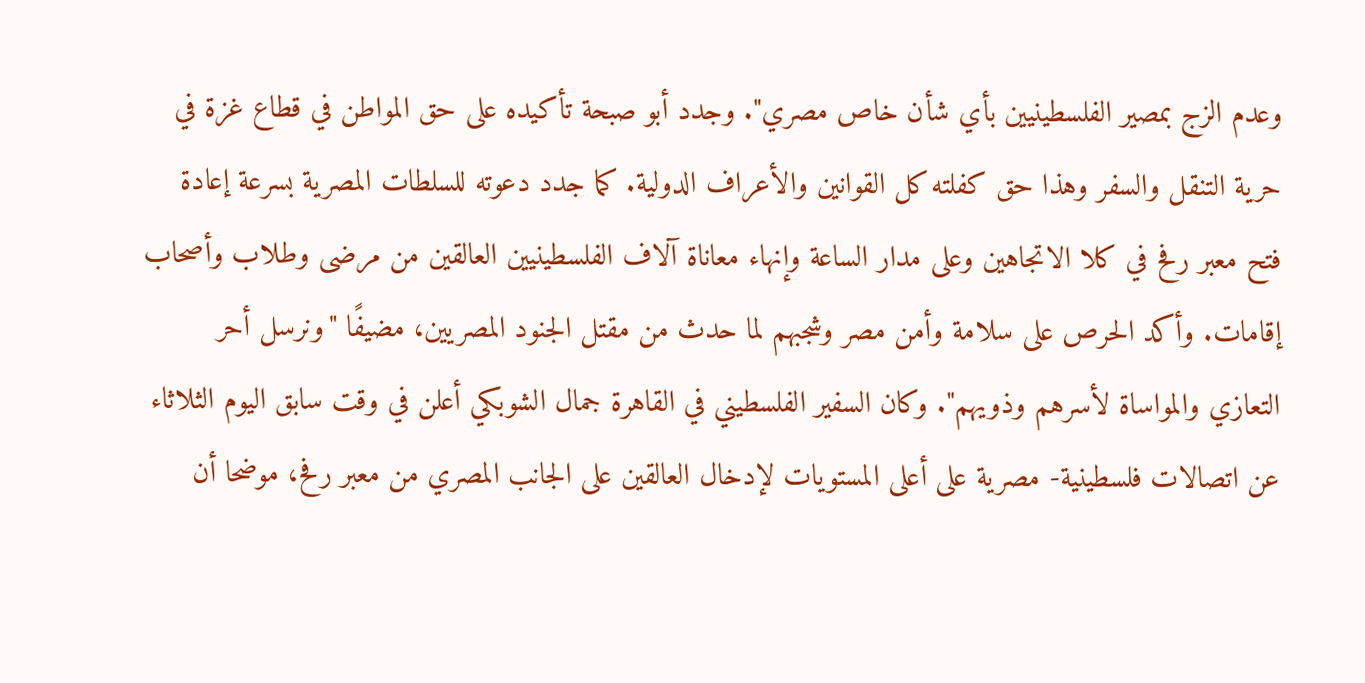وعدم الزج بمصير الفلسطينيين بأي شأن خاص مصري". وجدد أبو صبحة تأكيده على حق المواطن في قطاع غزة في حرية التنقل والسفر وهذا حق كفلته كل القوانين والأعراف الدولية. كما جدد دعوته للسلطات المصرية بسرعة إعادة فتح معبر رفح في كلا الاتجاهين وعلى مدار الساعة وإنهاء معاناة آلاف الفلسطينيين العالقين من مرضى وطلاب وأصحاب إقامات. وأكد الحرص على سلامة وأمن مصر وشجبهم لما حدث من مقتل الجنود المصريين، مضيفًا "ونرسل أحر التعازي والمواساة لأسرهم وذويهم". وكان السفير الفلسطيني في القاهرة جمال الشوبكي أعلن في وقت سابق اليوم الثلاثاء عن اتصالات فلسطينية- مصرية على أعلى المستويات لإدخال العالقين على الجانب المصري من معبر رفح، موضحا أن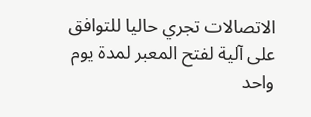الاتصالات تجري حاليا للتوافق على آلية لفتح المعبر لمدة يوم واحد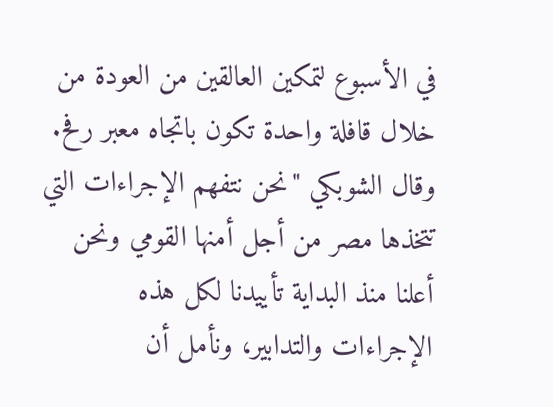في الأسبوع لتمكين العالقين من العودة من خلال قافلة واحدة تكون باتجاه معبر رفح. وقال الشوبكي "نحن نتفهم الإجراءات التي تتخذها مصر من أجل أمنها القومي ونحن أعلنا منذ البداية تأييدنا لكل هذه الإجراءات والتدابير، ونأمل أن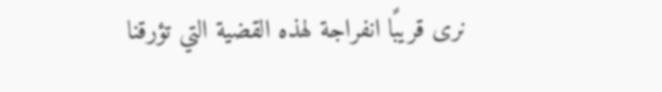نرى قريبًا انفراجة لهذه القضية التي تؤرقنا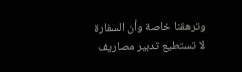وترهقنا خاصة وأن السفارة لا تستطيع تدبير مصاريف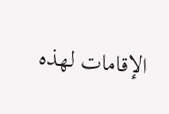الإقامات لهذه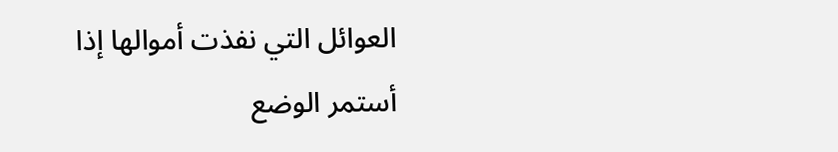العوائل التي نفذت أموالها إذا أستمر الوضع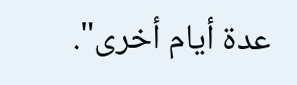عدة أيام أخرى".